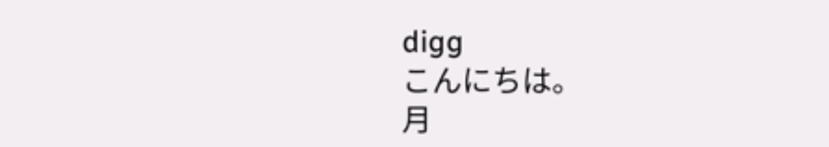digg
こんにちは。
月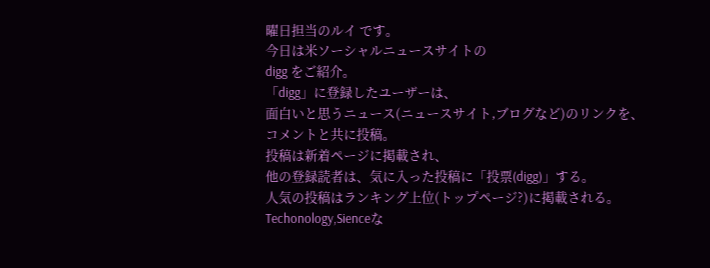曜日担当のルイ です。
今日は米ソーシャルニュースサイトの
digg をご紹介。
「digg」に登録したユーザーは、
面白いと思うニュース(ニュースサイト,ブログなど)のリンクを、
コメントと共に投稿。
投稿は新着ページに掲載され、
他の登録読者は、気に入った投稿に「投票(digg)」する。
人気の投稿はランキング上位(トップページ?)に掲載される。
Techonology,Sienceな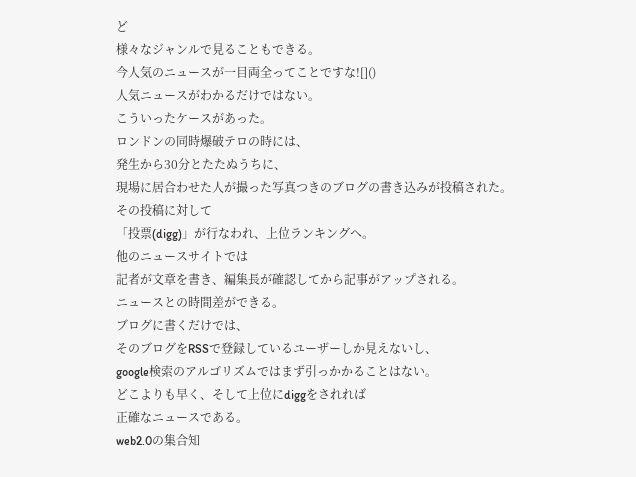ど
様々なジャンルで見ることもできる。
今人気のニュースが一目両全ってことですな![]()
人気ニュースがわかるだけではない。
こういったケースがあった。
ロンドンの同時爆破テロの時には、
発生から30分とたたぬうちに、
現場に居合わせた人が撮った写真つきのブログの書き込みが投稿された。
その投稿に対して
「投票(digg)」が行なわれ、上位ランキングへ。
他のニュースサイトでは
記者が文章を書き、編集長が確認してから記事がアップされる。
ニュースとの時間差ができる。
ブログに書くだけでは、
そのブログをRSSで登録しているユーザーしか見えないし、
google検索のアルゴリズムではまず引っかかることはない。
どこよりも早く、そして上位にdiggをされれば
正確なニュースである。
web2.0の集合知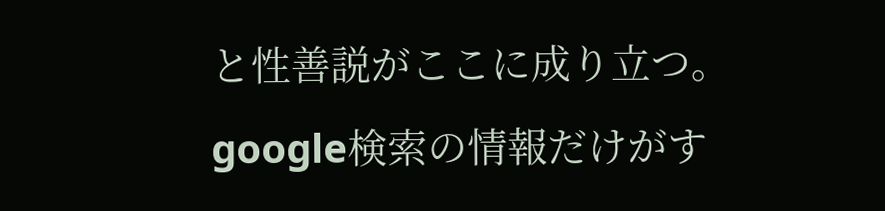と性善説がここに成り立つ。
google検索の情報だけがす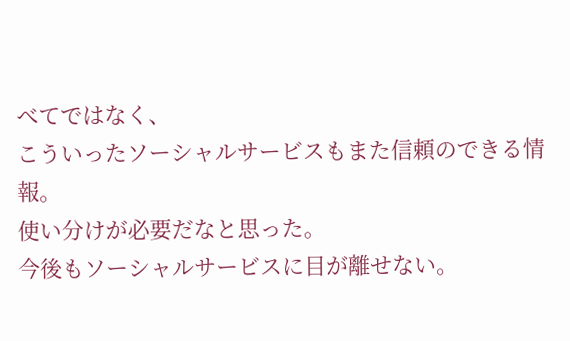べてではなく、
こういったソーシャルサービスもまた信頼のできる情報。
使い分けが必要だなと思った。
今後もソーシャルサービスに目が離せない。